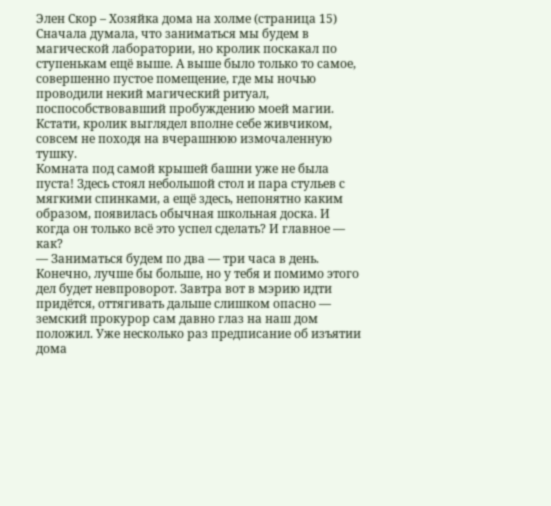Элен Скор – Хозяйка дома на холме (страница 15)
Сначала думала, что заниматься мы будем в магической лаборатории, но кролик поскакал по ступенькам ещё выше. А выше было только то самое, совершенно пустое помещение, где мы ночью проводили некий магический ритуал, поспособствовавший пробуждению моей магии. Кстати, кролик выглядел вполне себе живчиком, совсем не походя на вчерашнюю измочаленную тушку.
Комната под самой крышей башни уже не была пуста! Здесь стоял небольшой стол и пара стульев с мягкими спинками, а ещё здесь, непонятно каким образом, появилась обычная школьная доска. И когда он только всё это успел сделать? И главное — как?
— Заниматься будем по два — три часа в день. Конечно, лучше бы больше, но у тебя и помимо этого дел будет невпроворот. Завтра вот в мэрию идти придётся, оттягивать дальше слишком опасно — земский прокурор сам давно глаз на наш дом положил. Уже несколько раз предписание об изъятии дома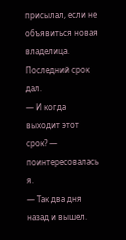присылал, если не объявиться новая владелица. Последний срок дал.
— И когда выходит этот срок? — поинтересовалась я.
— Так два дня назад и вышел.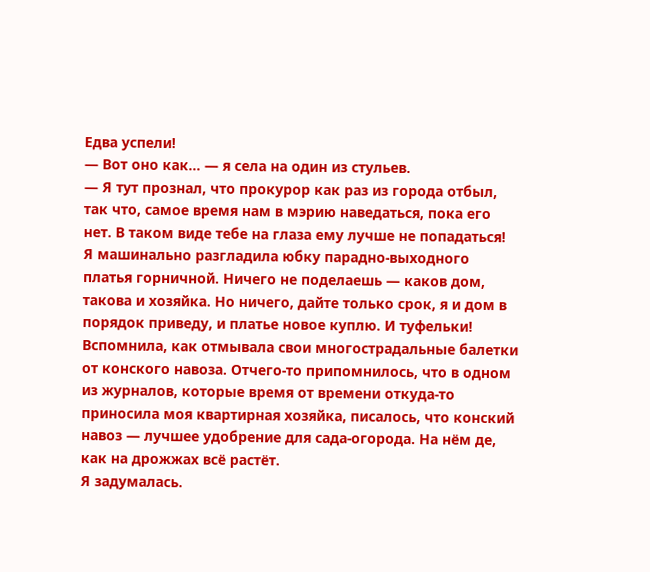Едва успели!
— Вот оно как… — я села на один из стульев.
— Я тут прознал, что прокурор как раз из города отбыл, так что, самое время нам в мэрию наведаться, пока его нет. В таком виде тебе на глаза ему лучше не попадаться!
Я машинально разгладила юбку парадно-выходного платья горничной. Ничего не поделаешь — каков дом, такова и хозяйка. Но ничего, дайте только срок, я и дом в порядок приведу, и платье новое куплю. И туфельки!
Вспомнила, как отмывала свои многострадальные балетки от конского навоза. Отчего-то припомнилось, что в одном из журналов, которые время от времени откуда-то приносила моя квартирная хозяйка, писалось, что конский навоз — лучшее удобрение для сада-огорода. На нём де, как на дрожжах всё растёт.
Я задумалась.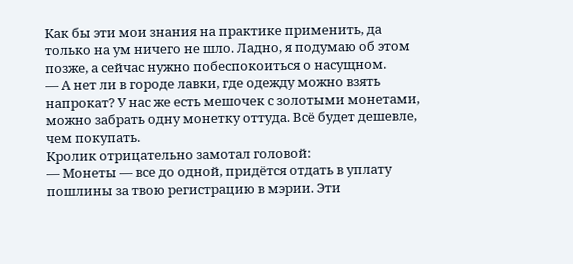Как бы эти мои знания на практике применить, да только на ум ничего не шло. Ладно, я подумаю об этом позже, а сейчас нужно побеспокоиться о насущном.
— А нет ли в городе лавки, где одежду можно взять напрокат? У нас же есть мешочек с золотыми монетами, можно забрать одну монетку оттуда. Всё будет дешевле, чем покупать.
Кролик отрицательно замотал головой:
— Монеты — все до одной, придётся отдать в уплату пошлины за твою регистрацию в мэрии. Эти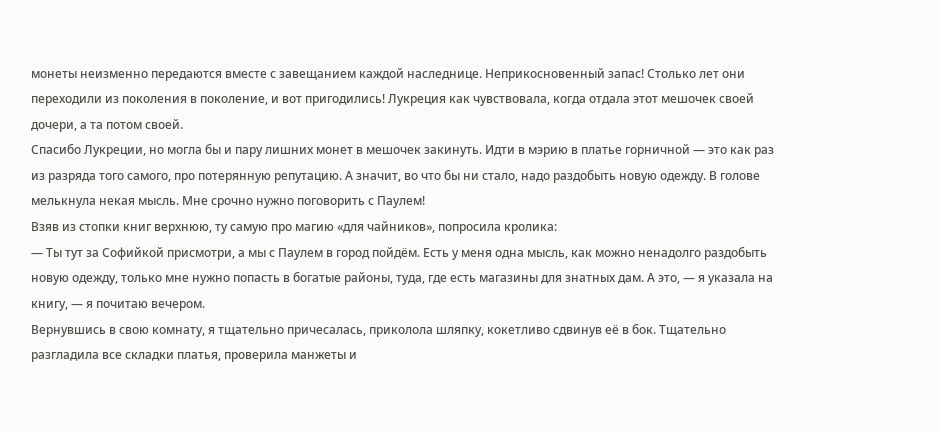монеты неизменно передаются вместе с завещанием каждой наследнице. Неприкосновенный запас! Столько лет они переходили из поколения в поколение, и вот пригодились! Лукреция как чувствовала, когда отдала этот мешочек своей дочери, а та потом своей.
Спасибо Лукреции, но могла бы и пару лишних монет в мешочек закинуть. Идти в мэрию в платье горничной — это как раз из разряда того самого, про потерянную репутацию. А значит, во что бы ни стало, надо раздобыть новую одежду. В голове мелькнула некая мысль. Мне срочно нужно поговорить с Паулем!
Взяв из стопки книг верхнюю, ту самую про магию «для чайников», попросила кролика:
— Ты тут за Софийкой присмотри, а мы с Паулем в город пойдём. Есть у меня одна мысль, как можно ненадолго раздобыть новую одежду, только мне нужно попасть в богатые районы, туда, где есть магазины для знатных дам. А это, — я указала на книгу, — я почитаю вечером.
Вернувшись в свою комнату, я тщательно причесалась, приколола шляпку, кокетливо сдвинув её в бок. Тщательно разгладила все складки платья, проверила манжеты и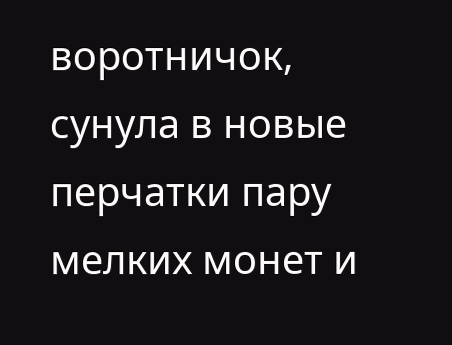воротничок, сунула в новые перчатки пару мелких монет и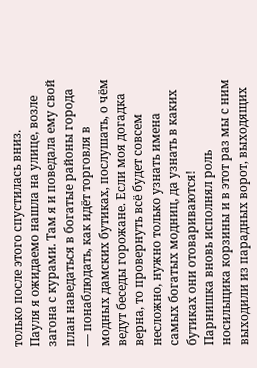только после этого спустилась вниз.
Пауля я ожидаемо нашла на улице, возле загона с курами. Там я и поведала ему свой план наведаться в богатые районы города — понаблюдать, как идёт торговля в модных дамских бутиках, послушать, о чём ведут беседы горожане. Если моя догадка верна, то провернуть всё будет совсем несложно, нужно только узнать имена самых богатых модниц, да узнать в каких бутиках они отовариваются!
Парнишка вновь исполнял роль носильщика корзины и в этот раз мы с ним выходили из парадных ворот, выходящих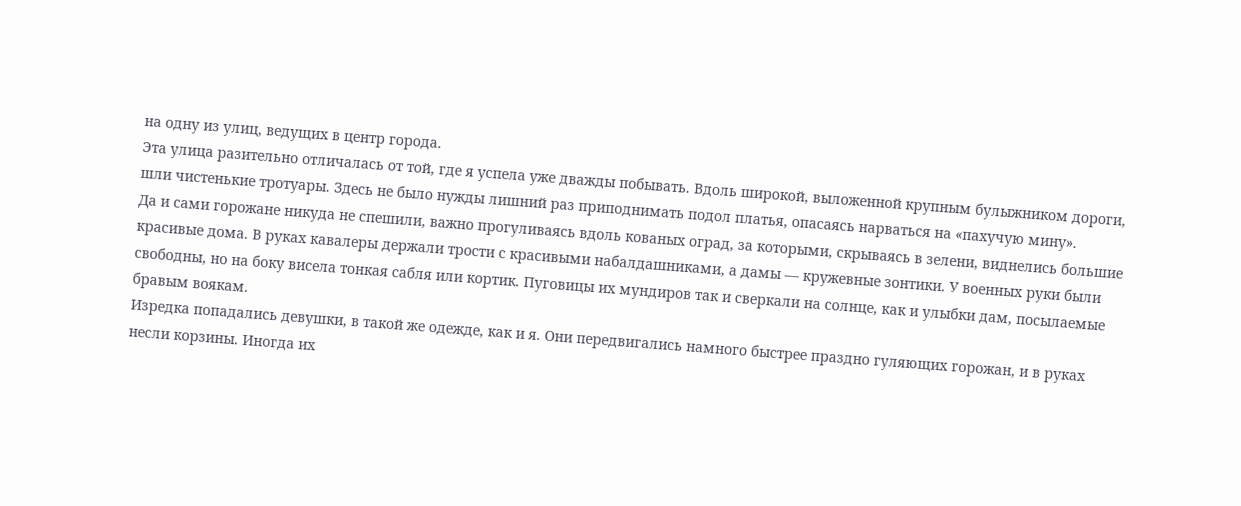на одну из улиц, ведущих в центр города.
Эта улица разительно отличалась от той, где я успела уже дважды побывать. Вдоль широкой, выложенной крупным булыжником дороги, шли чистенькие тротуары. Здесь не было нужды лишний раз приподнимать подол платья, опасаясь нарваться на «пахучую мину».
Да и сами горожане никуда не спешили, важно прогуливаясь вдоль кованых оград, за которыми, скрываясь в зелени, виднелись большие красивые дома. В руках кавалеры держали трости с красивыми набалдашниками, а дамы — кружевные зонтики. У военных руки были свободны, но на боку висела тонкая сабля или кортик. Пуговицы их мундиров так и сверкали на солнце, как и улыбки дам, посылаемые бравым воякам.
Изредка попадались девушки, в такой же одежде, как и я. Они передвигались намного быстрее праздно гуляющих горожан, и в руках несли корзины. Иногда их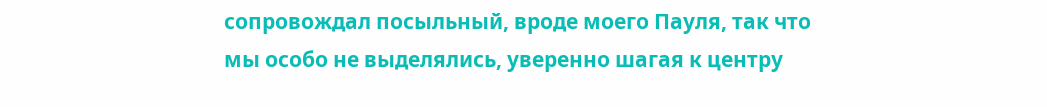сопровождал посыльный, вроде моего Пауля, так что мы особо не выделялись, уверенно шагая к центру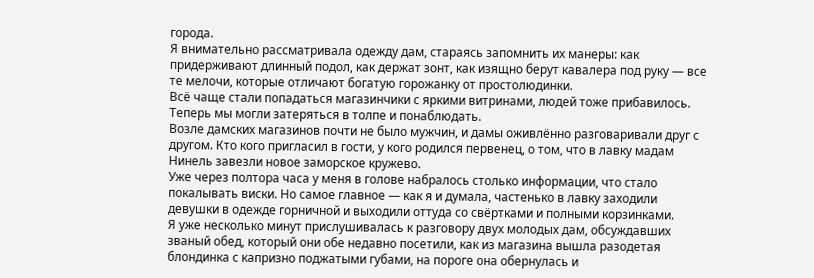города.
Я внимательно рассматривала одежду дам, стараясь запомнить их манеры: как придерживают длинный подол, как держат зонт, как изящно берут кавалера под руку — все те мелочи, которые отличают богатую горожанку от простолюдинки.
Всё чаще стали попадаться магазинчики с яркими витринами, людей тоже прибавилось. Теперь мы могли затеряться в толпе и понаблюдать.
Возле дамских магазинов почти не было мужчин, и дамы оживлённо разговаривали друг с другом. Кто кого пригласил в гости, у кого родился первенец, о том, что в лавку мадам Нинель завезли новое заморское кружево.
Уже через полтора часа у меня в голове набралось столько информации, что стало покалывать виски. Но самое главное — как я и думала, частенько в лавку заходили девушки в одежде горничной и выходили оттуда со свёртками и полными корзинками.
Я уже несколько минут прислушивалась к разговору двух молодых дам, обсуждавших званый обед, который они обе недавно посетили, как из магазина вышла разодетая блондинка с капризно поджатыми губами, на пороге она обернулась и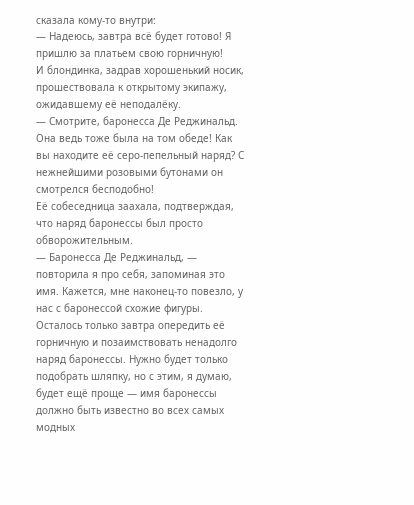сказала кому-то внутри:
— Надеюсь, завтра всё будет готово! Я пришлю за платьем свою горничную!
И блондинка, задрав хорошенький носик, прошествовала к открытому экипажу, ожидавшему её неподалёку.
— Смотрите, баронесса Де Реджинальд. Она ведь тоже была на том обеде! Как вы находите её серо-пепельный наряд? С нежнейшими розовыми бутонами он смотрелся бесподобно!
Её собеседница заахала, подтверждая, что наряд баронессы был просто обворожительным.
— Баронесса Де Реджинальд, — повторила я про себя, запоминая это имя. Кажется, мне наконец-то повезло, у нас с баронессой схожие фигуры. Осталось только завтра опередить её горничную и позаимствовать ненадолго наряд баронессы. Нужно будет только подобрать шляпку, но с этим, я думаю, будет ещё проще — имя баронессы должно быть известно во всех самых модных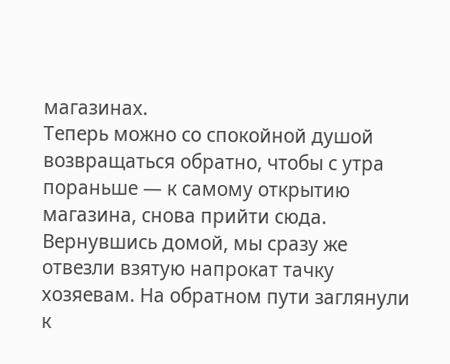магазинах.
Теперь можно со спокойной душой возвращаться обратно, чтобы с утра пораньше — к самому открытию магазина, снова прийти сюда.
Вернувшись домой, мы сразу же отвезли взятую напрокат тачку хозяевам. На обратном пути заглянули к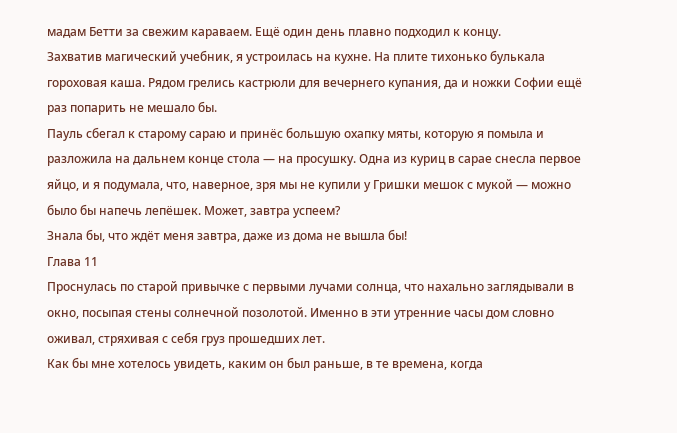мадам Бетти за свежим караваем. Ещё один день плавно подходил к концу.
Захватив магический учебник, я устроилась на кухне. На плите тихонько булькала гороховая каша. Рядом грелись кастрюли для вечернего купания, да и ножки Софии ещё раз попарить не мешало бы.
Пауль сбегал к старому сараю и принёс большую охапку мяты, которую я помыла и разложила на дальнем конце стола — на просушку. Одна из куриц в сарае снесла первое яйцо, и я подумала, что, наверное, зря мы не купили у Гришки мешок с мукой — можно было бы напечь лепёшек. Может, завтра успеем?
Знала бы, что ждёт меня завтра, даже из дома не вышла бы!
Глава 11
Проснулась по старой привычке с первыми лучами солнца, что нахально заглядывали в окно, посыпая стены солнечной позолотой. Именно в эти утренние часы дом словно оживал, стряхивая с себя груз прошедших лет.
Как бы мне хотелось увидеть, каким он был раньше, в те времена, когда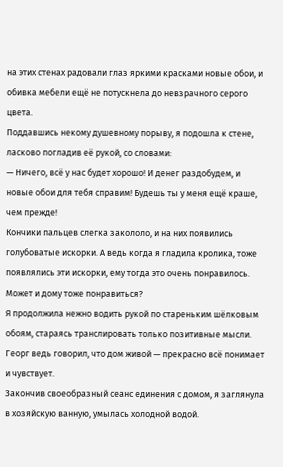на этих стенах радовали глаз яркими красками новые обои, и обивка мебели ещё не потускнела до невзрачного серого цвета.
Поддавшись некому душевному порыву, я подошла к стене, ласково погладив её рукой, со словами:
— Ничего, всё у нас будет хорошо! И денег раздобудем, и новые обои для тебя справим! Будешь ты у меня ещё краше, чем прежде!
Кончики пальцев слегка закололо, и на них появились голубоватые искорки. А ведь когда я гладила кролика, тоже появлялись эти искорки, ему тогда это очень понравилось. Может и дому тоже понравиться?
Я продолжила нежно водить рукой по стареньким шёлковым обоям, стараясь транслировать только позитивные мысли. Георг ведь говорил, что дом живой — прекрасно всё понимает и чувствует.
Закончив своеобразный сеанс единения с домом, я заглянула в хозяйскую ванную, умылась холодной водой.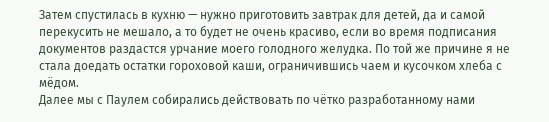Затем спустилась в кухню — нужно приготовить завтрак для детей, да и самой перекусить не мешало, а то будет не очень красиво, если во время подписания документов раздастся урчание моего голодного желудка. По той же причине я не стала доедать остатки гороховой каши, ограничившись чаем и кусочком хлеба с мёдом.
Далее мы с Паулем собирались действовать по чётко разработанному нами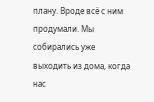плану. Вроде всё с ним продумали. Мы собирались уже выходить из дома, когда нас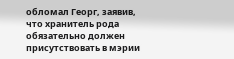обломал Георг, заявив, что хранитель рода обязательно должен присутствовать в мэрии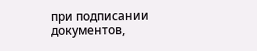при подписании документов,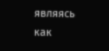являясь как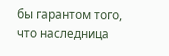бы гарантом того, что наследница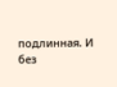подлинная. И без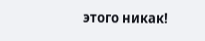этого никак!